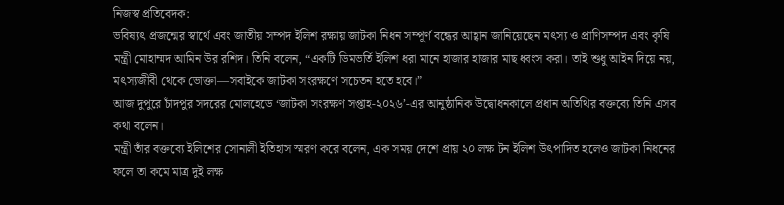নিজস্ব প্রতিবেদক:
ভবিষ্যৎ প্রজন্মের স্বার্থে এবং জাতীয় সম্পদ ইলিশ রক্ষায় জাটকা নিধন সম্পূর্ণ বন্ধের আহ্বান জানিয়েছেন মৎস্য ও প্রাণিসম্পদ এবং কৃষি মন্ত্রী মোহাম্মদ আমিন উর রশিদ। তিনি বলেন, “একটি ডিমভর্তি ইলিশ ধরা মানে হাজার হাজার মাছ ধ্বংস করা। তাই শুধু আইন দিয়ে নয়, মৎস্যজীবী থেকে ভোক্তা—সবাইকে জাটকা সংরক্ষণে সচেতন হতে হবে।”
আজ দুপুরে চাঁদপুর সদরের মোলহেডে ‘জাটকা সংরক্ষণ সপ্তাহ-২০২৬’-এর আনুষ্ঠানিক উদ্বোধনকালে প্রধান অতিথির বক্তব্যে তিনি এসব কথা বলেন।
মন্ত্রী তাঁর বক্তব্যে ইলিশের সোনালী ইতিহাস স্মরণ করে বলেন, এক সময় দেশে প্রায় ২০ লক্ষ টন ইলিশ উৎপাদিত হলেও জাটকা নিধনের ফলে তা কমে মাত্র দুই লক্ষ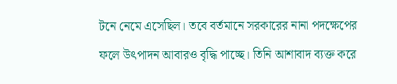টনে নেমে এসেছিল। তবে বর্তমানে সরকারের নানা পদক্ষেপের ফলে উৎপাদন আবারও বৃদ্ধি পাচ্ছে। তিনি আশাবাদ ব্যক্ত করে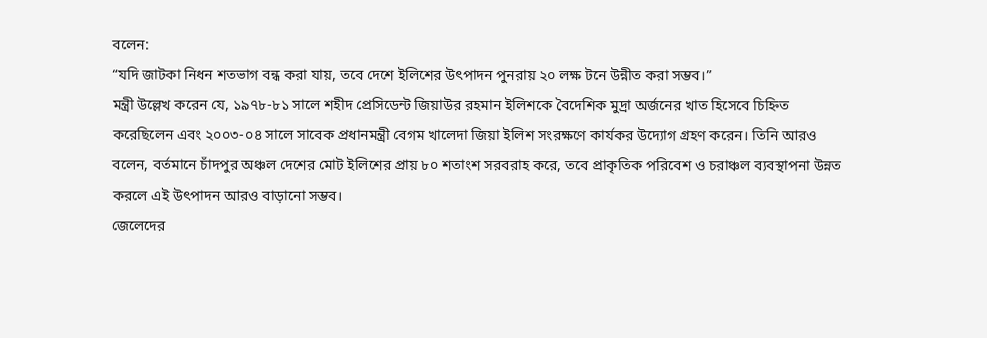বলেন:
“যদি জাটকা নিধন শতভাগ বন্ধ করা যায়, তবে দেশে ইলিশের উৎপাদন পুনরায় ২০ লক্ষ টনে উন্নীত করা সম্ভব।”
মন্ত্রী উল্লেখ করেন যে, ১৯৭৮-৮১ সালে শহীদ প্রেসিডেন্ট জিয়াউর রহমান ইলিশকে বৈদেশিক মুদ্রা অর্জনের খাত হিসেবে চিহ্নিত করেছিলেন এবং ২০০৩-০৪ সালে সাবেক প্রধানমন্ত্রী বেগম খালেদা জিয়া ইলিশ সংরক্ষণে কার্যকর উদ্যোগ গ্রহণ করেন। তিনি আরও বলেন, বর্তমানে চাঁদপুর অঞ্চল দেশের মোট ইলিশের প্রায় ৮০ শতাংশ সরবরাহ করে, তবে প্রাকৃতিক পরিবেশ ও চরাঞ্চল ব্যবস্থাপনা উন্নত করলে এই উৎপাদন আরও বাড়ানো সম্ভব।
জেলেদের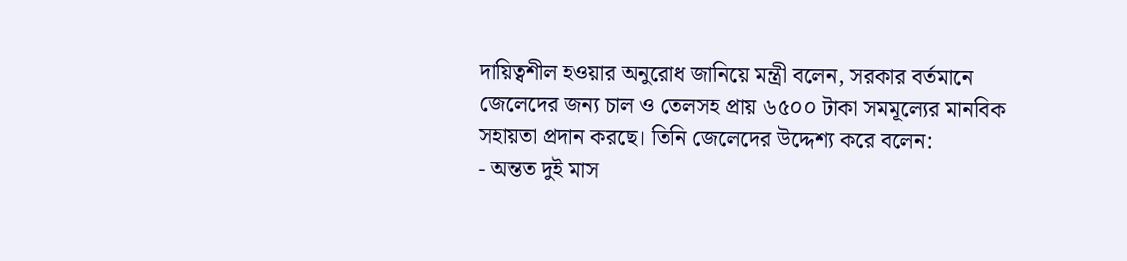দায়িত্বশীল হওয়ার অনুরোধ জানিয়ে মন্ত্রী বলেন, সরকার বর্তমানে জেলেদের জন্য চাল ও তেলসহ প্রায় ৬৫০০ টাকা সমমূল্যের মানবিক সহায়তা প্রদান করছে। তিনি জেলেদের উদ্দেশ্য করে বলেন:
- অন্তত দুই মাস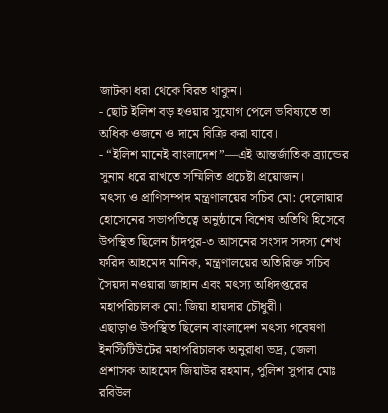জাটকা ধরা থেকে বিরত থাকুন।
- ছোট ইলিশ বড় হওয়ার সুযোগ পেলে ভবিষ্যতে তা অধিক ওজনে ও দামে বিক্রি করা যাবে।
- “ইলিশ মানেই বাংলাদেশ”—এই আন্তর্জাতিক ব্র্যান্ডের সুনাম ধরে রাখতে সম্মিলিত প্রচেষ্টা প্রয়োজন।
মৎস্য ও প্রাণিসম্পদ মন্ত্রণালয়ের সচিব মো: দেলোয়ার হোসেনের সভাপতিত্বে অনুষ্ঠানে বিশেষ অতিথি হিসেবে উপস্থিত ছিলেন চাঁদপুর-৩ আসনের সংসদ সদস্য শেখ ফরিদ আহমেদ মানিক, মন্ত্রণালয়ের অতিরিক্ত সচিব সৈয়দা নওয়ারা জাহান এবং মৎস্য অধিদপ্তরের মহাপরিচালক মো: জিয়া হায়দার চৌধুরী।
এছাড়াও উপস্থিত ছিলেন বাংলাদেশ মৎস্য গবেষণা ইনস্টিটিউটের মহাপরিচালক অনুরাধা ভদ্র, জেলা প্রশাসক আহমেদ জিয়াউর রহমান, পুলিশ সুপার মোঃ রবিউল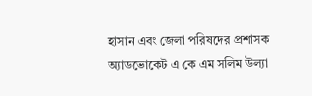হাসান এবং জেলা পরিষদের প্রশাসক অ্যাডভোকেট এ কে এম সলিম উল্যা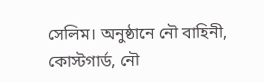সেলিম। অনুষ্ঠানে নৌ বাহিনী, কোস্টগার্ড, নৌ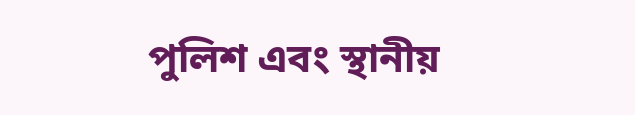পুলিশ এবং স্থানীয়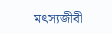মৎস্যজীবী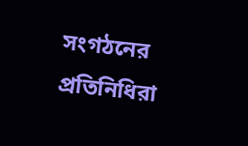সংগঠনের প্রতিনিধিরা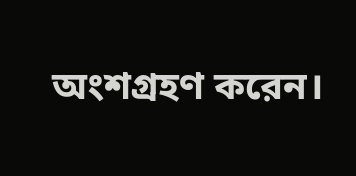অংশগ্রহণ করেন।